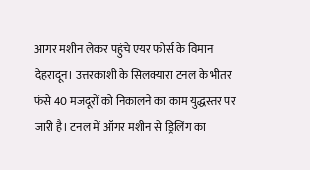आगर मशीन लेकर पहुंचे एयर फोर्स के विमान
देहरादून। उत्तरकाशी के सिलक्यारा टनल के भीतर फंसे 40 मजदूरों को निकालने का काम युद्धस्तर पर जारी है। टनल में ऑगर मशीन से ड्रिलिंग का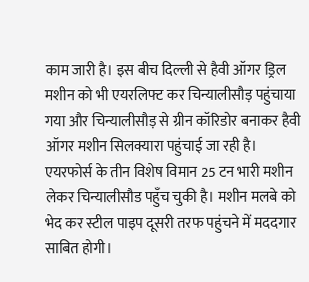काम जारी है। इस बीच दिल्ली से हैवी ऑगर ड्रिल मशीन को भी एयरलिफ्ट कर चिन्यालीसौड़ पहुंचाया गया और चिन्यालीसौड़ से ग्रीन कॉरिडोर बनाकर हैवी ऑगर मशीन सिलक्यारा पहुंचाई जा रही है।
एयरफोर्स के तीन विशेष विमान 25 टन भारी मशीन लेकर चिन्यालीसौड पहुँच चुकी है। मशीन मलबे को भेद कर स्टील पाइप दूसरी तरफ पहुंचने में मददगार साबित होगी।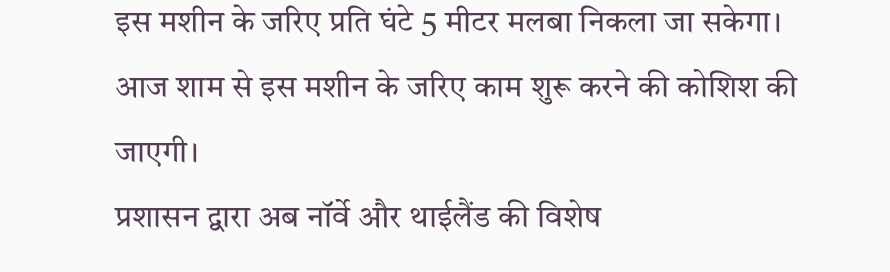इस मशीन के जरिए प्रति घंटे 5 मीटर मलबा निकला जा सकेगा। आज शाम से इस मशीन के जरिए काम शुरू करने की कोशिश की जाएगी।
प्रशासन द्वारा अब नॉर्वे और थाईलैंड की विशेष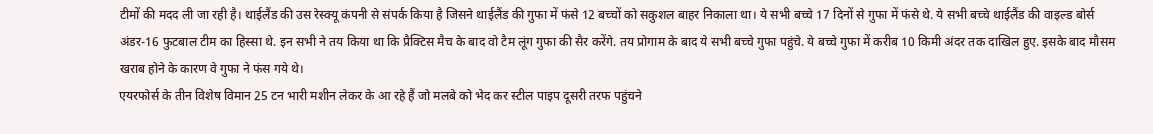टीमों की मदद ली जा रही है। थाईलैंड की उस रेस्क्यू कंपनी से संपर्क किया है जिसने थाईलैंड की गुफा में फंसे 12 बच्चों को सकुशल बाहर निकाला था। ये सभी बच्चे 17 दिनों से गुफा में फंसे थे. ये सभी बच्चे थाईलैंड की वाइल्ड बोर्स अंडर-16 फुटबाल टीम का हिस्सा थे. इन सभी ने तय किया था कि प्रैक्टिस मैच के बाद वो टैम लूंग गुफा की सैर करेंगे. तय प्रोगाम के बाद ये सभी बच्चे गुफा पहुंचे. ये बच्चे गुफा में करीब 10 किमी अंदर तक दाखिल हुए. इसके बाद मौसम खराब होने के कारण वे गुफा ने फंस गये थे।
एयरफोर्स के तीन विशेष विमान 25 टन भारी मशीन लेकर के आ रहे हैं जो मलबे को भेद कर स्टील पाइप दूसरी तरफ पहुंचने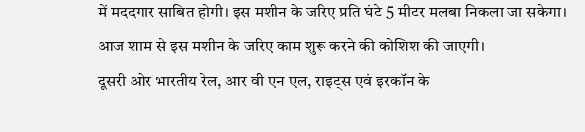में मददगार साबित होगी। इस मशीन के जरिए प्रति घंटे 5 मीटर मलबा निकला जा सकेगा। आज शाम से इस मशीन के जरिए काम शुरू करने की कोशिश की जाएगी।
दूसरी ओर भारतीय रेल, आर वी एन एल, राइट्स एवं इरकॉन के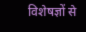विशेषज्ञों से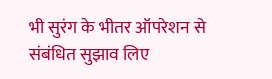भी सुरंग के भीतर ऑपरेशन से संबंधित सुझाव लिए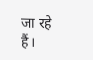जा रहे हैं।